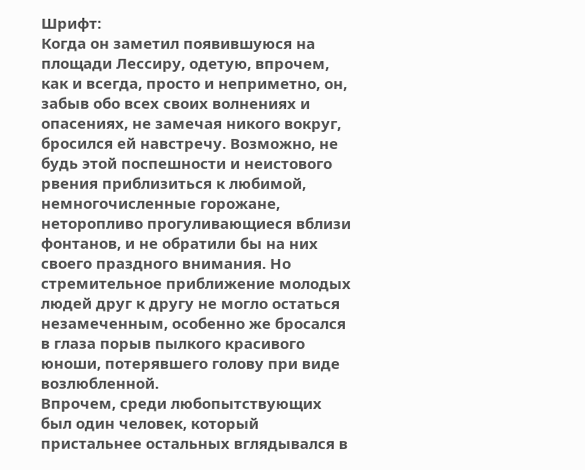Шрифт:
Когда он заметил появившуюся на площади Лессиру, одетую, впрочем, как и всегда, просто и неприметно, он, забыв обо всех своих волнениях и опасениях, не замечая никого вокруг, бросился ей навстречу. Возможно, не будь этой поспешности и неистового рвения приблизиться к любимой, немногочисленные горожане, неторопливо прогуливающиеся вблизи фонтанов, и не обратили бы на них своего праздного внимания. Но стремительное приближение молодых людей друг к другу не могло остаться незамеченным, особенно же бросался в глаза порыв пылкого красивого юноши, потерявшего голову при виде возлюбленной.
Впрочем, среди любопытствующих был один человек, который пристальнее остальных вглядывался в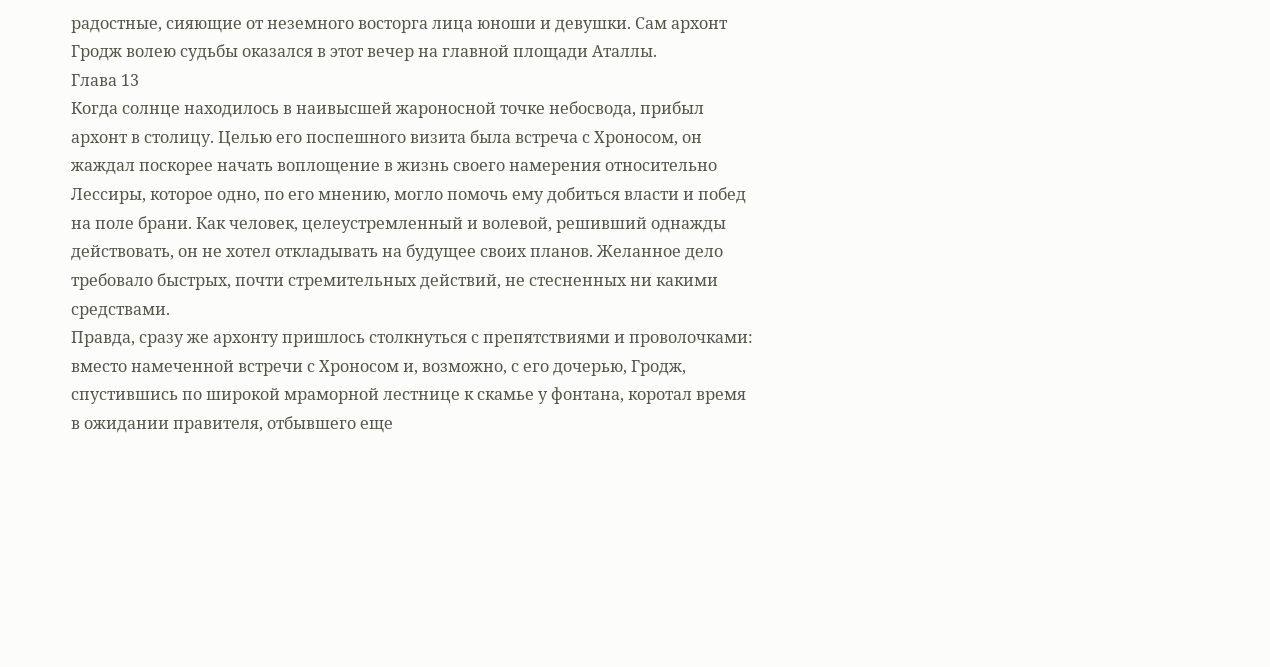радостные, сияющие от неземного восторга лица юноши и девушки. Сам архонт Гродж волею судьбы оказался в этот вечер на главной площади Аталлы.
Глава 13
Когда солнце находилось в наивысшей жароносной точке небосвода, прибыл архонт в столицу. Целью его поспешного визита была встреча с Хроносом, он жаждал поскорее начать воплощение в жизнь своего намерения относительно Лессиры, которое одно, по его мнению, могло помочь ему добиться власти и побед на поле брани. Как человек, целеустремленный и волевой, решивший однажды действовать, он не хотел откладывать на будущее своих планов. Желанное дело требовало быстрых, почти стремительных действий, не стесненных ни какими средствами.
Правда, сразу же архонту пришлось столкнуться с препятствиями и проволочками: вместо намеченной встречи с Хроносом и, возможно, с его дочерью, Гродж, спустившись по широкой мраморной лестнице к скамье у фонтана, коротал время в ожидании правителя, отбывшего еще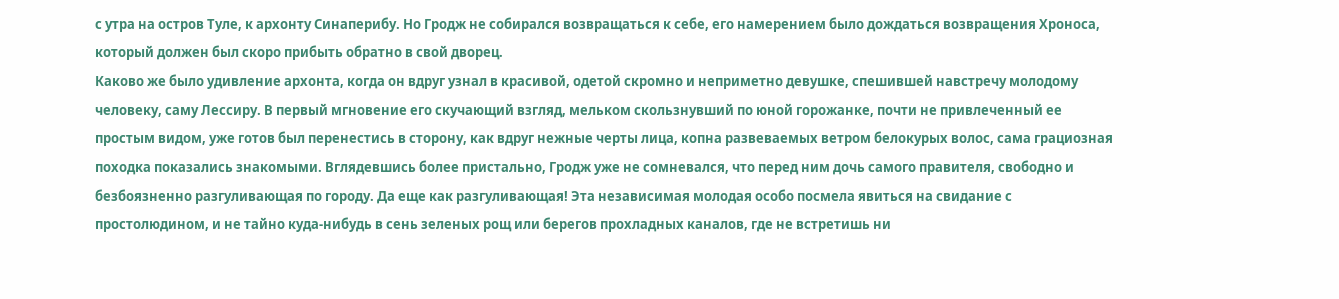с утра на остров Туле, к архонту Синаперибу. Но Гродж не собирался возвращаться к себе, его намерением было дождаться возвращения Хроноса, который должен был скоро прибыть обратно в свой дворец.
Каково же было удивление архонта, когда он вдруг узнал в красивой, одетой скромно и неприметно девушке, спешившей навстречу молодому человеку, саму Лессиру. В первый мгновение его скучающий взгляд, мельком скользнувший по юной горожанке, почти не привлеченный ее простым видом, уже готов был перенестись в сторону, как вдруг нежные черты лица, копна развеваемых ветром белокурых волос, сама грациозная походка показались знакомыми. Вглядевшись более пристально, Гродж уже не сомневался, что перед ним дочь самого правителя, свободно и безбоязненно разгуливающая по городу. Да еще как разгуливающая! Эта независимая молодая особо посмела явиться на свидание с простолюдином, и не тайно куда-нибудь в сень зеленых рощ или берегов прохладных каналов, где не встретишь ни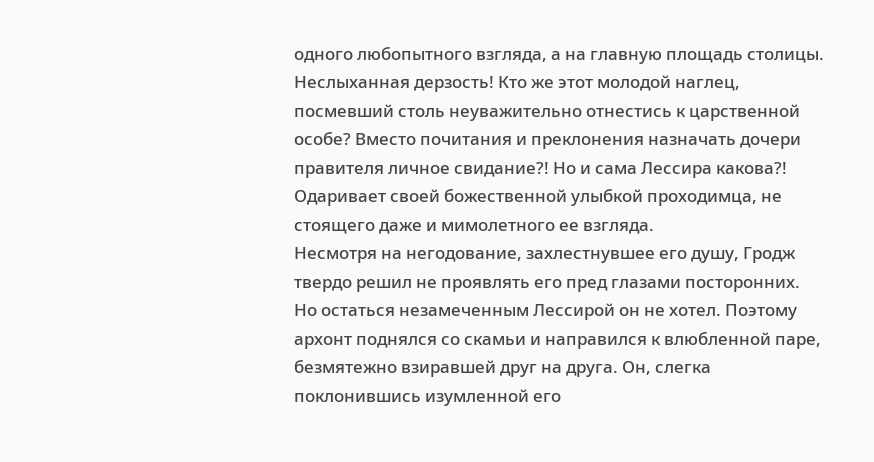одного любопытного взгляда, а на главную площадь столицы. Неслыханная дерзость! Кто же этот молодой наглец, посмевший столь неуважительно отнестись к царственной особе? Вместо почитания и преклонения назначать дочери правителя личное свидание?! Но и сама Лессира какова?! Одаривает своей божественной улыбкой проходимца, не стоящего даже и мимолетного ее взгляда.
Несмотря на негодование, захлестнувшее его душу, Гродж твердо решил не проявлять его пред глазами посторонних. Но остаться незамеченным Лессирой он не хотел. Поэтому архонт поднялся со скамьи и направился к влюбленной паре, безмятежно взиравшей друг на друга. Он, слегка поклонившись изумленной его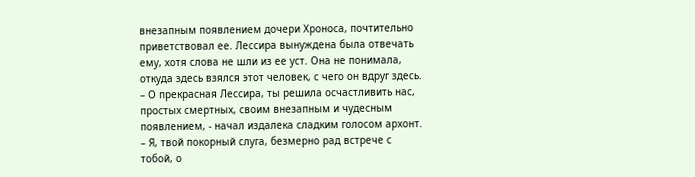внезапным появлением дочери Хроноса, почтительно приветствовал ее. Лессира вынуждена была отвечать ему, хотя слова не шли из ее уст. Она не понимала, откуда здесь взялся этот человек, с чего он вдруг здесь.
– О прекрасная Лессира, ты решила осчастливить нас, простых смертных, своим внезапным и чудесным появлением, - начал издалека сладким голосом архонт.
– Я, твой покорный слуга, безмерно рад встрече с тобой, о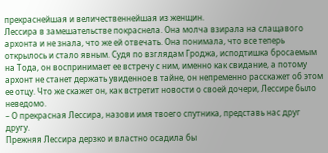прекраснейшая и величественнейшая из женщин.
Лессира в замешательстве покраснела. Она молча взирала на слащавого архонта и не знала, что же ей отвечать. Она понимала, что все теперь открылось и стало явным. Судя по взглядам Гроджа, исподтишка бросаемым на Тода, он воспринимает ее встречу с ним, именно как свидание, а потому архонт не станет держать увиденное в тайне, он непременно расскажет об этом ее отцу. Что же скажет он, как встретит новости о своей дочери, Лессире было неведомо.
– О прекрасная Лессира, назови имя твоего спутника, представь нас друг другу.
Прежняя Лессира дерзко и властно осадила бы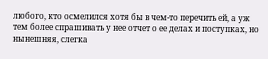любого, кто осмелился хотя бы в чем-то перечить ей, а уж тем более спрашивать у нее отчет о ее делах и поступках, но нынешняя, слегка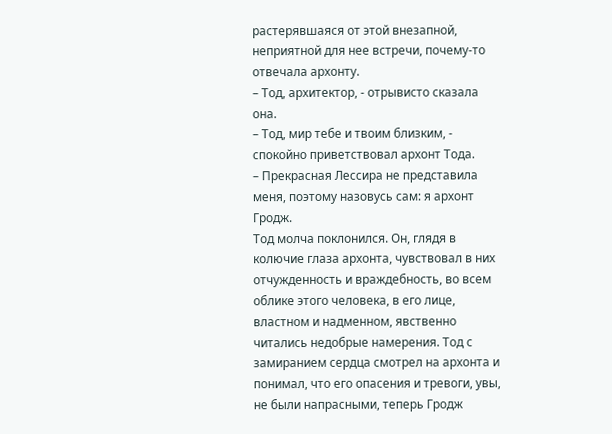растерявшаяся от этой внезапной, неприятной для нее встречи, почему-то отвечала архонту.
– Тод, архитектор, - отрывисто сказала она.
– Тод, мир тебе и твоим близким, - спокойно приветствовал архонт Тода.
– Прекрасная Лессира не представила меня, поэтому назовусь сам: я архонт Гродж.
Тод молча поклонился. Он, глядя в колючие глаза архонта, чувствовал в них отчужденность и враждебность, во всем облике этого человека, в его лице, властном и надменном, явственно читались недобрые намерения. Тод с замиранием сердца смотрел на архонта и понимал, что его опасения и тревоги, увы, не были напрасными, теперь Гродж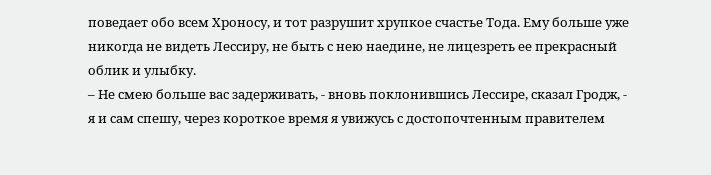поведает обо всем Хроносу, и тот разрушит хрупкое счастье Тода. Ему больше уже никогда не видеть Лессиру, не быть с нею наедине, не лицезреть ее прекрасный облик и улыбку.
– Не смею больше вас задерживать, - вновь поклонившись Лессире, сказал Гродж, - я и сам спешу, через короткое время я увижусь с достопочтенным правителем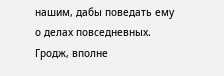нашим, дабы поведать ему о делах повседневных.
Гродж, вполне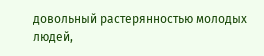довольный растерянностью молодых людей,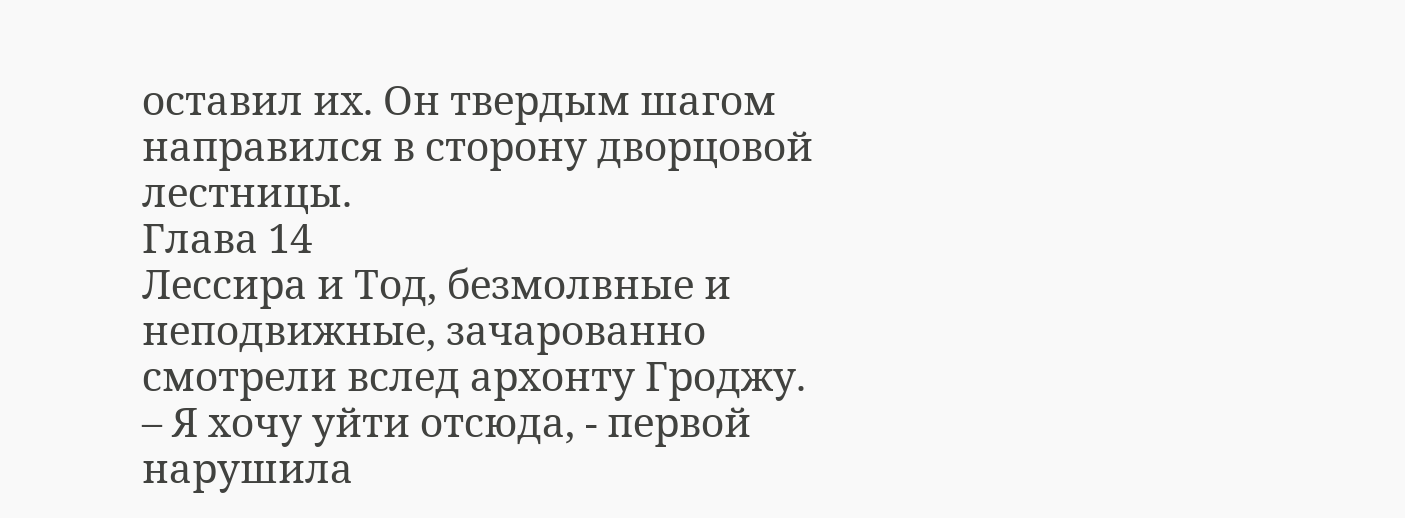оставил их. Он твердым шагом направился в сторону дворцовой лестницы.
Глава 14
Лессира и Тод, безмолвные и неподвижные, зачарованно смотрели вслед архонту Гроджу.
– Я хочу уйти отсюда, - первой нарушила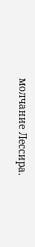молчание Лессира.